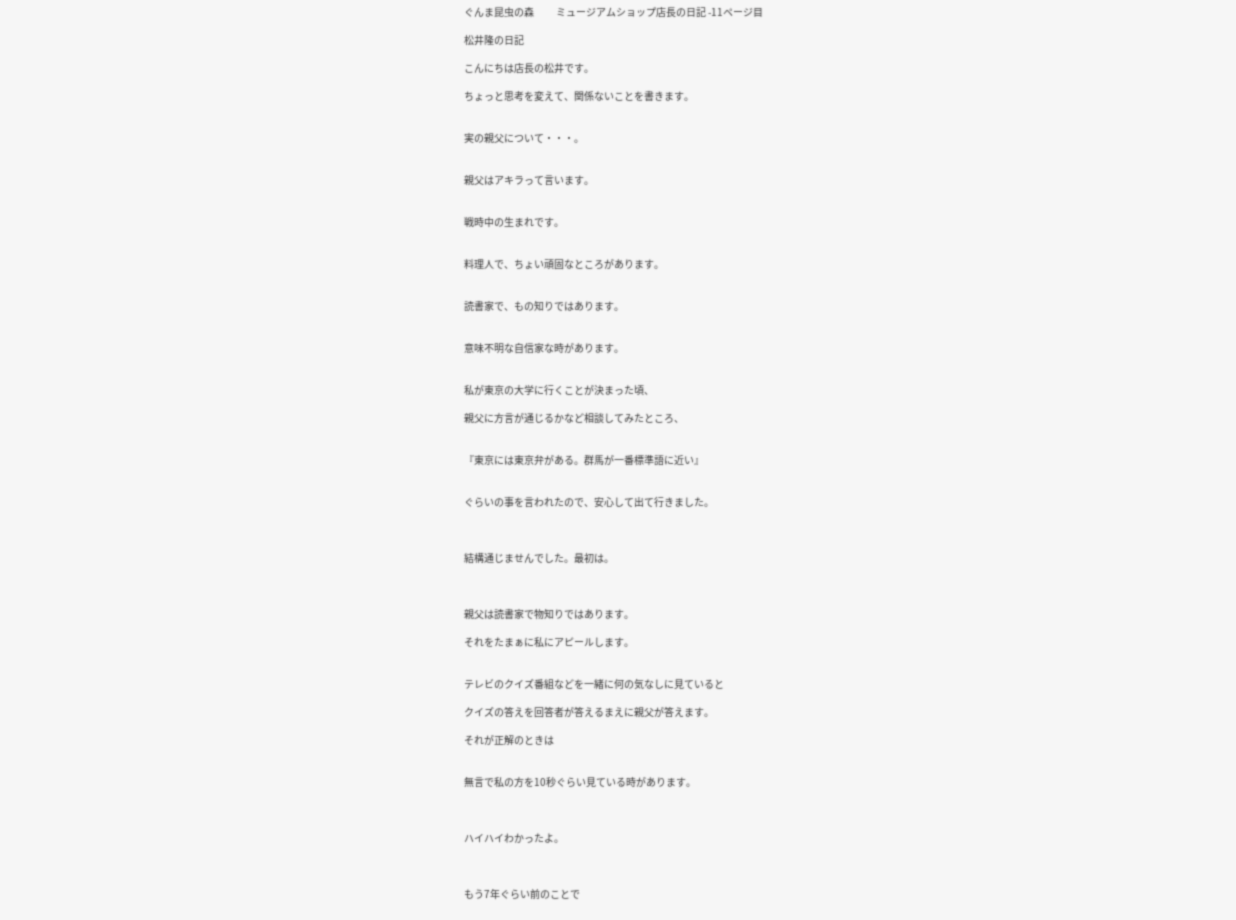ぐんま昆虫の森           ミュージアムショップ店長の日記 -11ページ目

松井隆の日記

こんにちは店長の松井です。

ちょっと思考を変えて、関係ないことを書きます。


実の親父について・・・。


親父はアキラって言います。


戦時中の生まれです。


料理人で、ちょい頑固なところがあります。


読書家で、もの知りではあります。


意味不明な自信家な時があります。


私が東京の大学に行くことが決まった頃、

親父に方言が通じるかなど相談してみたところ、


『東京には東京弁がある。群馬が一番標準語に近い』


ぐらいの事を言われたので、安心して出て行きました。



結構通じませんでした。最初は。



親父は読書家で物知りではあります。

それをたまぁに私にアピールします。


テレビのクイズ番組などを一緒に何の気なしに見ていると

クイズの答えを回答者が答えるまえに親父が答えます。

それが正解のときは


無言で私の方を10秒ぐらい見ている時があります。



ハイハイわかったよ。



もう7年ぐらい前のことで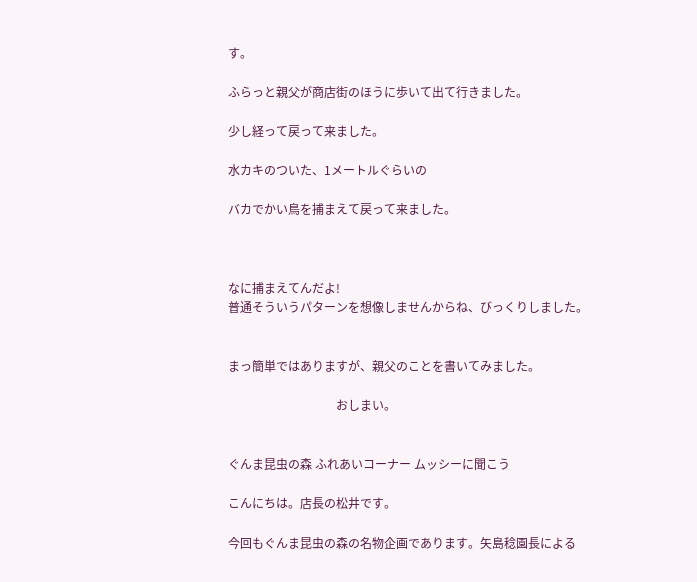す。

ふらっと親父が商店街のほうに歩いて出て行きました。

少し経って戻って来ました。

水カキのついた、1メートルぐらいの

バカでかい鳥を捕まえて戻って来ました。



なに捕まえてんだよ!
普通そういうパターンを想像しませんからね、びっくりしました。


まっ簡単ではありますが、親父のことを書いてみました。

                                    おしまい。


ぐんま昆虫の森 ふれあいコーナー ムッシーに聞こう

こんにちは。店長の松井です。

今回もぐんま昆虫の森の名物企画であります。矢島稔園長による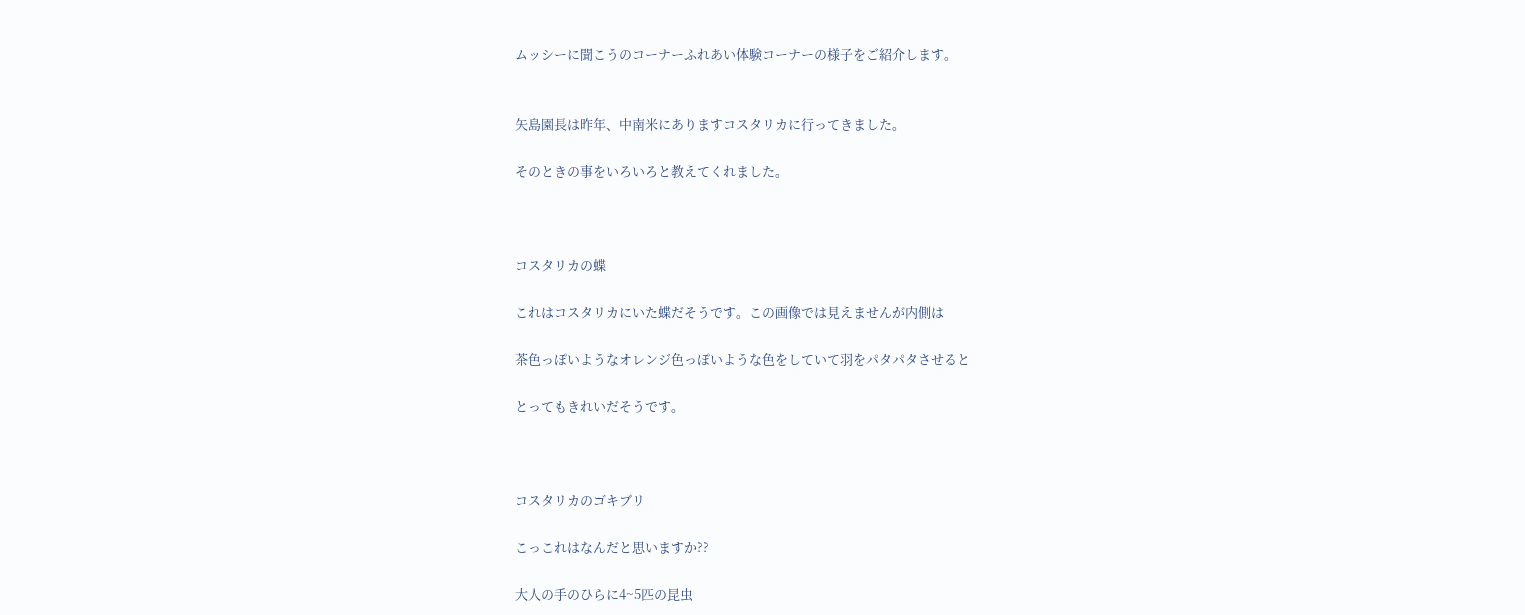ムッシーに聞こうのコーナーふれあい体験コーナーの様子をご紹介します。


矢島園長は昨年、中南米にありますコスタリカに行ってきました。

そのときの事をいろいろと教えてくれました。



コスタリカの蝶

これはコスタリカにいた蝶だそうです。この画像では見えませんが内側は

茶色っぽいようなオレンジ色っぽいような色をしていて羽をパタパタさせると

とってもきれいだそうです。



コスタリカのゴキブリ

こっこれはなんだと思いますか??

大人の手のひらに4~5匹の昆虫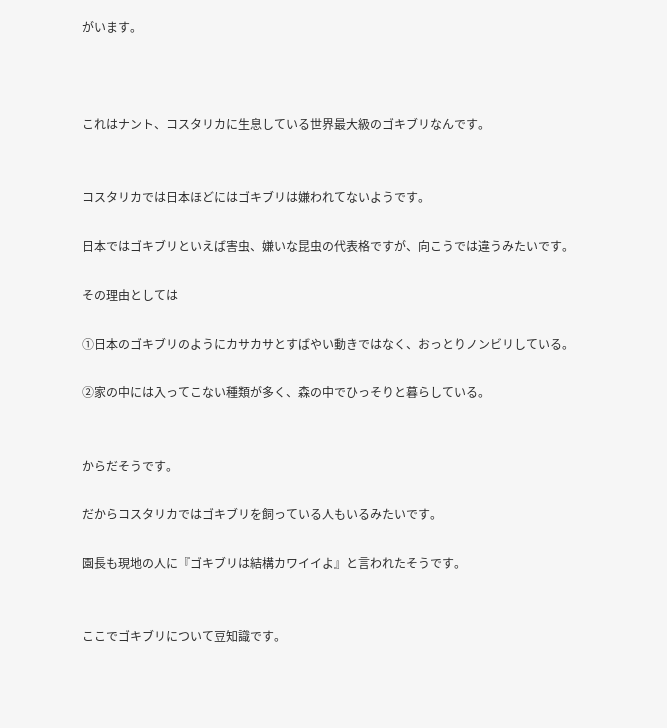がいます。



これはナント、コスタリカに生息している世界最大級のゴキブリなんです。


コスタリカでは日本ほどにはゴキブリは嫌われてないようです。

日本ではゴキブリといえば害虫、嫌いな昆虫の代表格ですが、向こうでは違うみたいです。

その理由としては

①日本のゴキブリのようにカサカサとすばやい動きではなく、おっとりノンビリしている。

②家の中には入ってこない種類が多く、森の中でひっそりと暮らしている。


からだそうです。

だからコスタリカではゴキブリを飼っている人もいるみたいです。

園長も現地の人に『ゴキブリは結構カワイイよ』と言われたそうです。


ここでゴキブリについて豆知識です。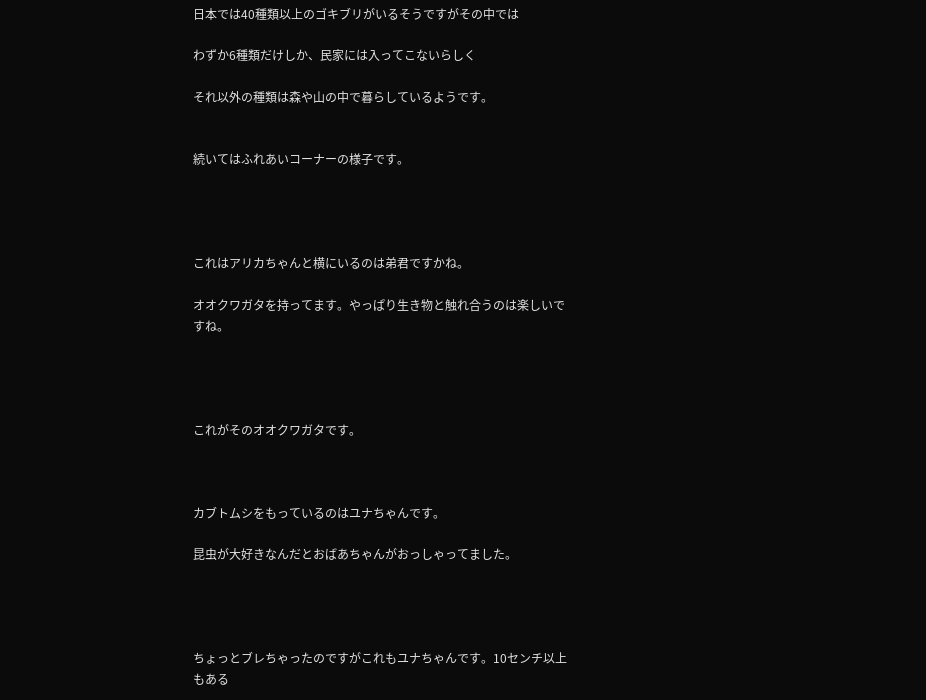日本では40種類以上のゴキブリがいるそうですがその中では

わずか6種類だけしか、民家には入ってこないらしく

それ以外の種類は森や山の中で暮らしているようです。


続いてはふれあいコーナーの様子です。




これはアリカちゃんと横にいるのは弟君ですかね。

オオクワガタを持ってます。やっぱり生き物と触れ合うのは楽しいですね。




これがそのオオクワガタです。



カブトムシをもっているのはユナちゃんです。

昆虫が大好きなんだとおばあちゃんがおっしゃってました。




ちょっとブレちゃったのですがこれもユナちゃんです。10センチ以上もある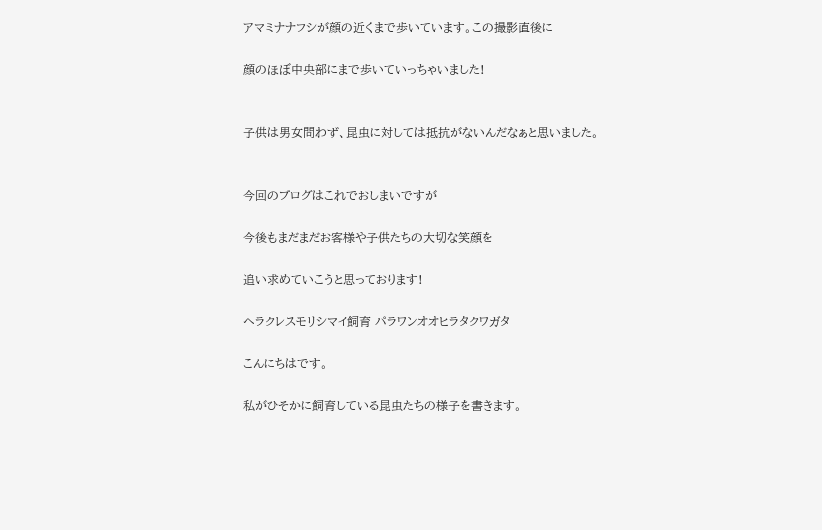アマミナナフシが顔の近くまで歩いています。この撮影直後に

顔のほぼ中央部にまで歩いていっちゃいました!


子供は男女問わず、昆虫に対しては抵抗がないんだなぁと思いました。


今回のブログはこれでおしまいですが

今後もまだまだお客様や子供たちの大切な笑顔を

追い求めていこうと思っております!

ヘラクレスモリシマイ飼育 パラワンオオヒラタクワガタ

こんにちはです。

私がひそかに飼育している昆虫たちの様子を書きます。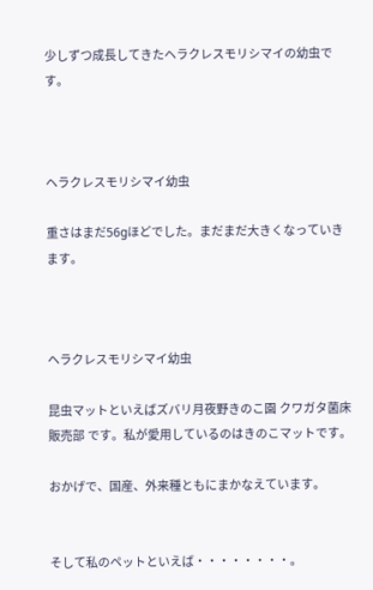少しずつ成長してきたヘラクレスモリシマイの幼虫です。



ヘラクレスモリシマイ幼虫

重さはまだ56gほどでした。まだまだ大きくなっていきます。



ヘラクレスモリシマイ幼虫

昆虫マットといえばズバリ月夜野きのこ園 クワガタ菌床販売部 です。私が愛用しているのはきのこマットです。

おかげで、国産、外来種ともにまかなえています。


そして私のペットといえば・・・・・・・・。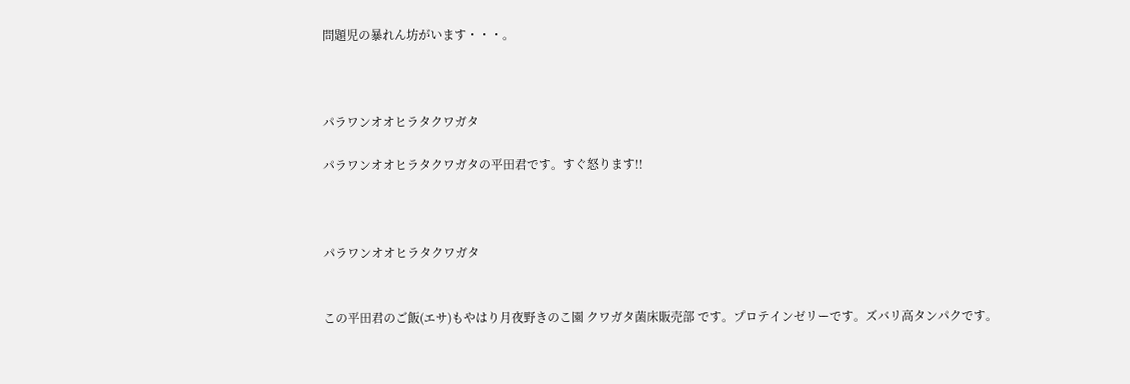問題児の暴れん坊がいます・・・。



パラワンオオヒラタクワガタ

パラワンオオヒラタクワガタの平田君です。すぐ怒ります!!



パラワンオオヒラタクワガタ


この平田君のご飯(エサ)もやはり月夜野きのこ園 クワガタ菌床販売部 です。プロテインゼリーです。ズバリ高タンパクです。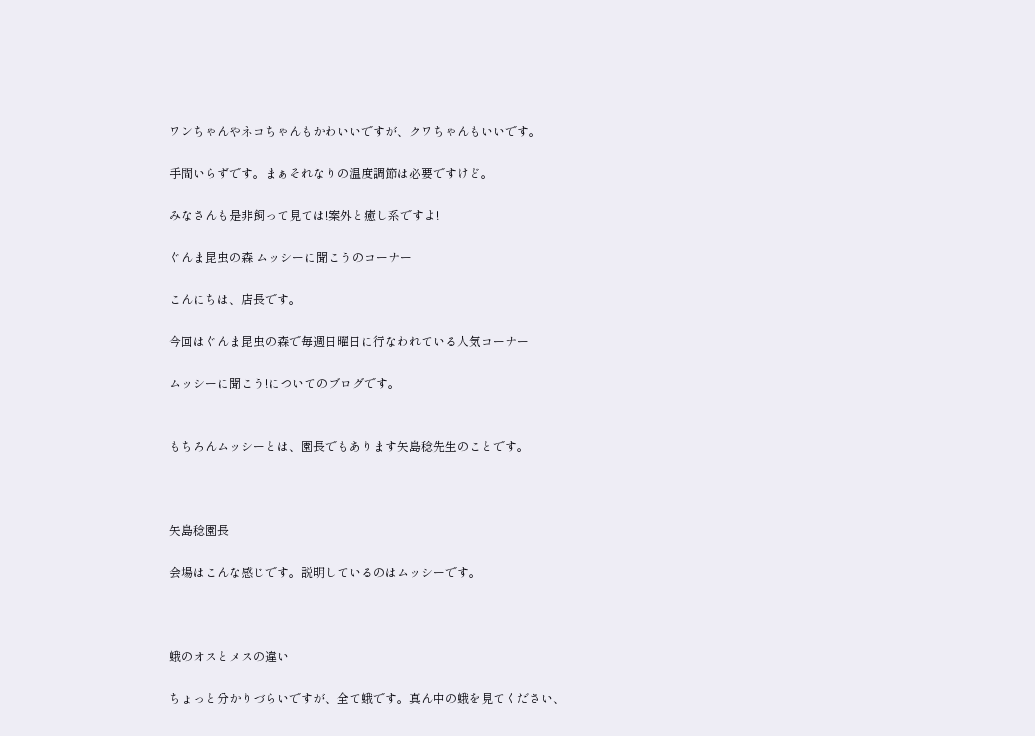ワンちゃんやネコちゃんもかわいいですが、クワちゃんもいいです。

手間いらずです。まぁそれなりの温度調節は必要ですけど。

みなさんも是非飼って見ては!案外と癒し系ですよ!

ぐんま昆虫の森 ムッシーに聞こうのコーナー

こんにちは、店長です。

今回はぐんま昆虫の森で毎週日曜日に行なわれている人気コーナー

ムッシーに聞こう!についてのブログです。


もちろんムッシーとは、園長でもあります矢島稔先生のことです。



矢島稔園長

会場はこんな感じです。説明しているのはムッシーです。



蛾のオスとメスの違い

ちょっと分かりづらいですが、全て蛾です。真ん中の蛾を見てください、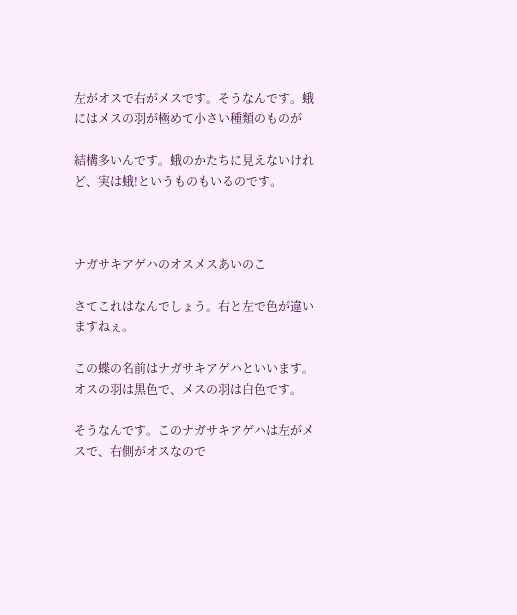左がオスで右がメスです。そうなんです。蛾にはメスの羽が極めて小さい種類のものが

結構多いんです。蛾のかたちに見えないけれど、実は蛾!というものもいるのです。



ナガサキアゲハのオスメスあいのこ

さてこれはなんでしょう。右と左で色が違いますねぇ。

この蝶の名前はナガサキアゲハといいます。オスの羽は黒色で、メスの羽は白色です。

そうなんです。このナガサキアゲハは左がメスで、右側がオスなので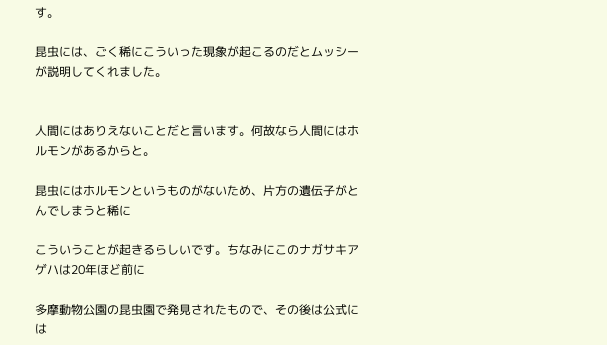す。

昆虫には、ごく稀にこういった現象が起こるのだとムッシーが説明してくれました。


人間にはありえないことだと言います。何故なら人間にはホルモンがあるからと。

昆虫にはホルモンというものがないため、片方の遺伝子がとんでしまうと稀に

こういうことが起きるらしいです。ちなみにこのナガサキアゲハは20年ほど前に

多摩動物公園の昆虫園で発見されたもので、その後は公式には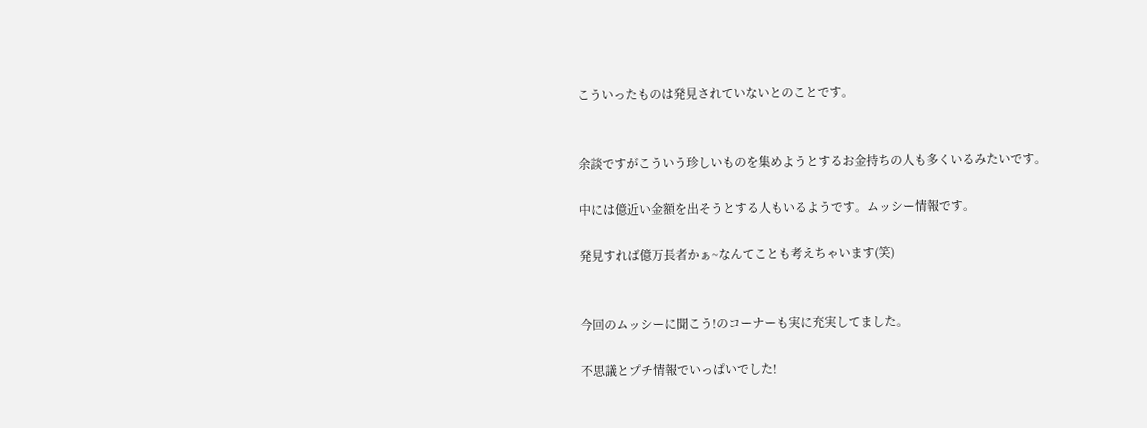こういったものは発見されていないとのことです。


余談ですがこういう珍しいものを集めようとするお金持ちの人も多くいるみたいです。

中には億近い金額を出そうとする人もいるようです。ムッシー情報です。

発見すれば億万長者かぁ~なんてことも考えちゃいます(笑)


今回のムッシーに聞こう!のコーナーも実に充実してました。

不思議とプチ情報でいっぱいでした!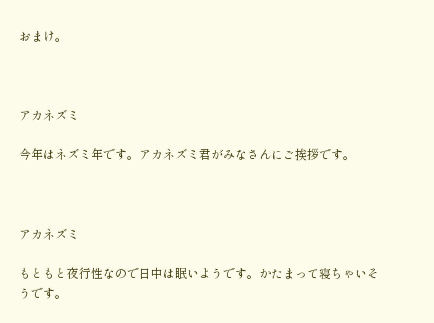おまけ。



アカネズミ

今年はネズミ年です。アカネズミ君がみなさんにご挨拶です。



アカネズミ

もともと夜行性なので日中は眠いようです。かたまって寝ちゃいそうです。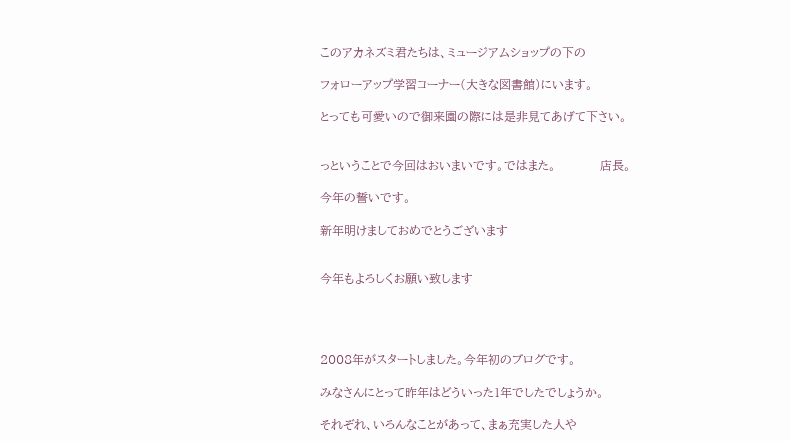このアカネズミ君たちは、ミュージアムショップの下の

フォローアップ学習コーナー(大きな図書館)にいます。

とっても可愛いので御来園の際には是非見てあげて下さい。


っということで今回はおいまいです。ではまた。           店長。

今年の誓いです。

新年明けましておめでとうございます


今年もよろしくお願い致します




2008年がスタートしました。今年初のブログです。

みなさんにとって昨年はどういった1年でしたでしょうか。

それぞれ、いろんなことがあって、まぁ充実した人や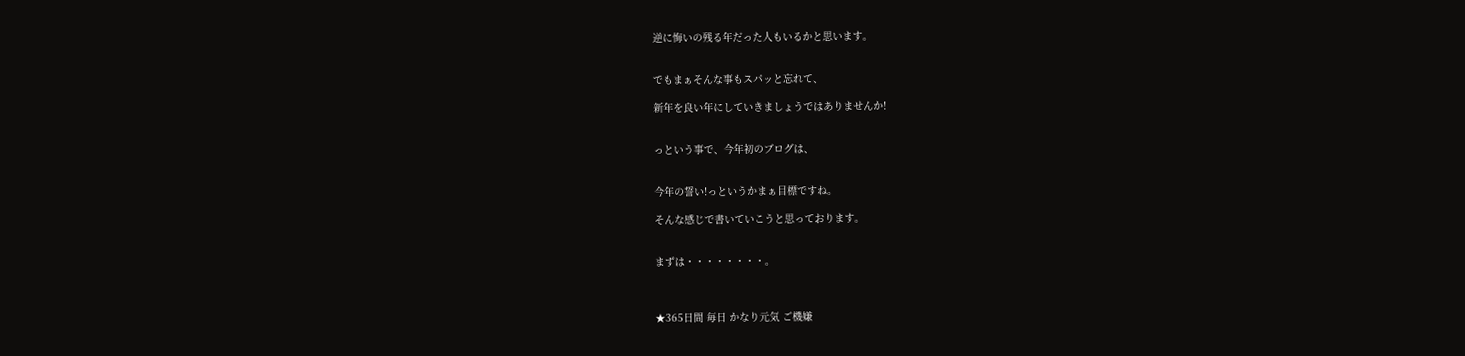逆に悔いの残る年だった人もいるかと思います。


でもまぁそんな事もスパッと忘れて、

新年を良い年にしていきましょうではありませんか!


っという事で、今年初のブログは、


今年の誓い!っというかまぁ目標ですね。

そんな感じで書いていこうと思っております。


まずは・・・・・・・・。



★365日間 毎日 かなり元気 ご機嫌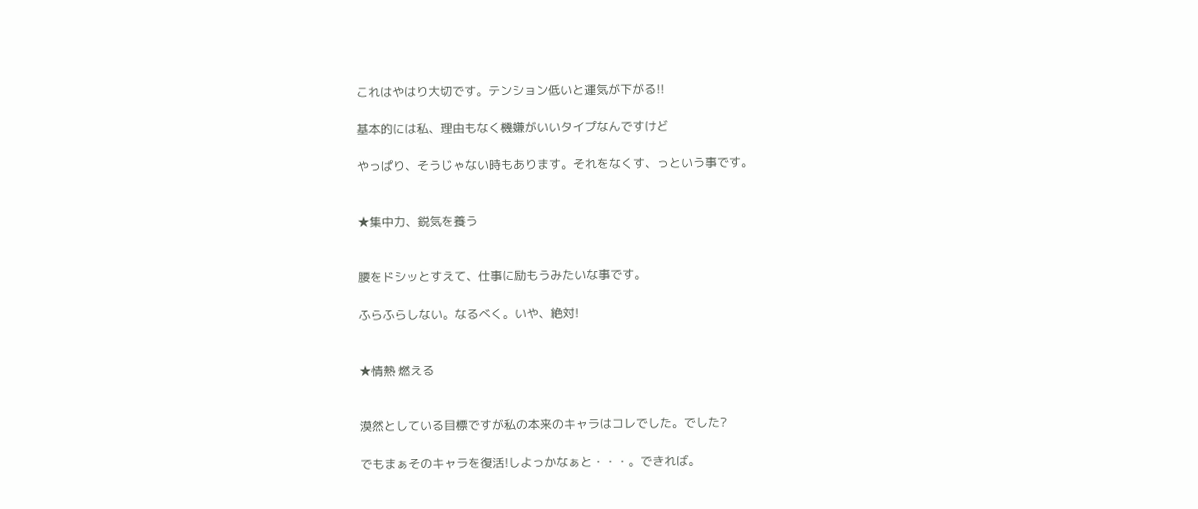これはやはり大切です。テンション低いと運気が下がる!!

基本的には私、理由もなく機嫌がいいタイプなんですけど

やっぱり、そうじゃない時もあります。それをなくす、っという事です。


★集中力、鋭気を養う


腰をドシッとすえて、仕事に励もうみたいな事です。

ふらふらしない。なるべく。いや、絶対!


★情熱 燃える


漠然としている目標ですが私の本来のキャラはコレでした。でした?

でもまぁそのキャラを復活!しよっかなぁと・・・。できれば。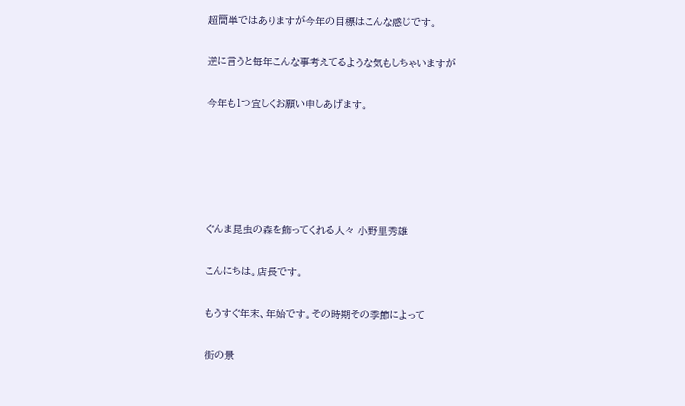超簡単ではありますが今年の目標はこんな感じです。

逆に言うと毎年こんな事考えてるような気もしちゃいますが

今年も1つ宜しくお願い申しあげます。





ぐんま昆虫の森を飾ってくれる人々 小野里秀雄

こんにちは。店長です。

もうすぐ年末、年始です。その時期その季節によって

街の景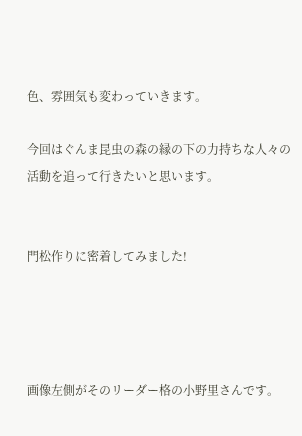色、雰囲気も変わっていきます。

今回はぐんま昆虫の森の縁の下の力持ちな人々の活動を追って行きたいと思います。


門松作りに密着してみました!




画像左側がそのリーダー格の小野里さんです。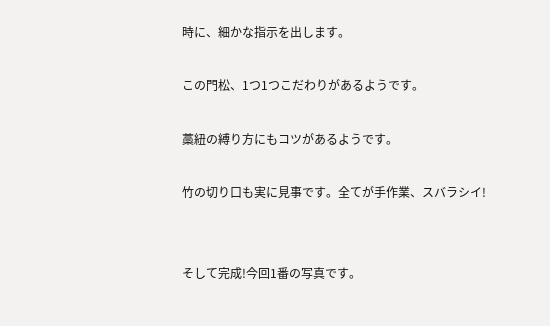時に、細かな指示を出します。

この門松、1つ1つこだわりがあるようです。

藁紐の縛り方にもコツがあるようです。

竹の切り口も実に見事です。全てが手作業、スバラシイ!


そして完成!今回1番の写真です。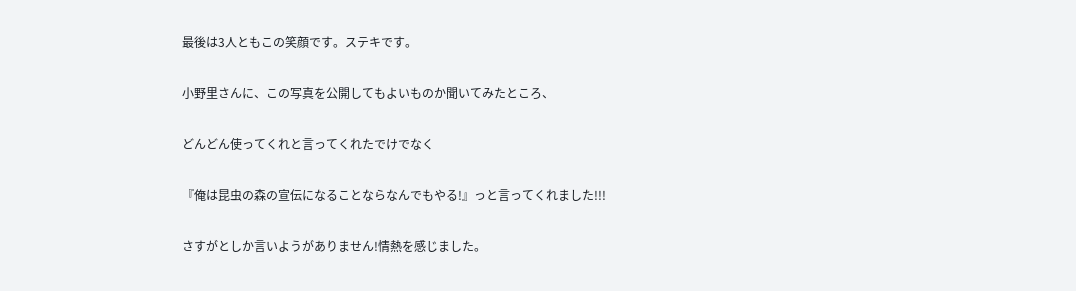最後は3人ともこの笑顔です。ステキです。

小野里さんに、この写真を公開してもよいものか聞いてみたところ、

どんどん使ってくれと言ってくれたでけでなく

『俺は昆虫の森の宣伝になることならなんでもやる!』っと言ってくれました!!!

さすがとしか言いようがありません!情熱を感じました。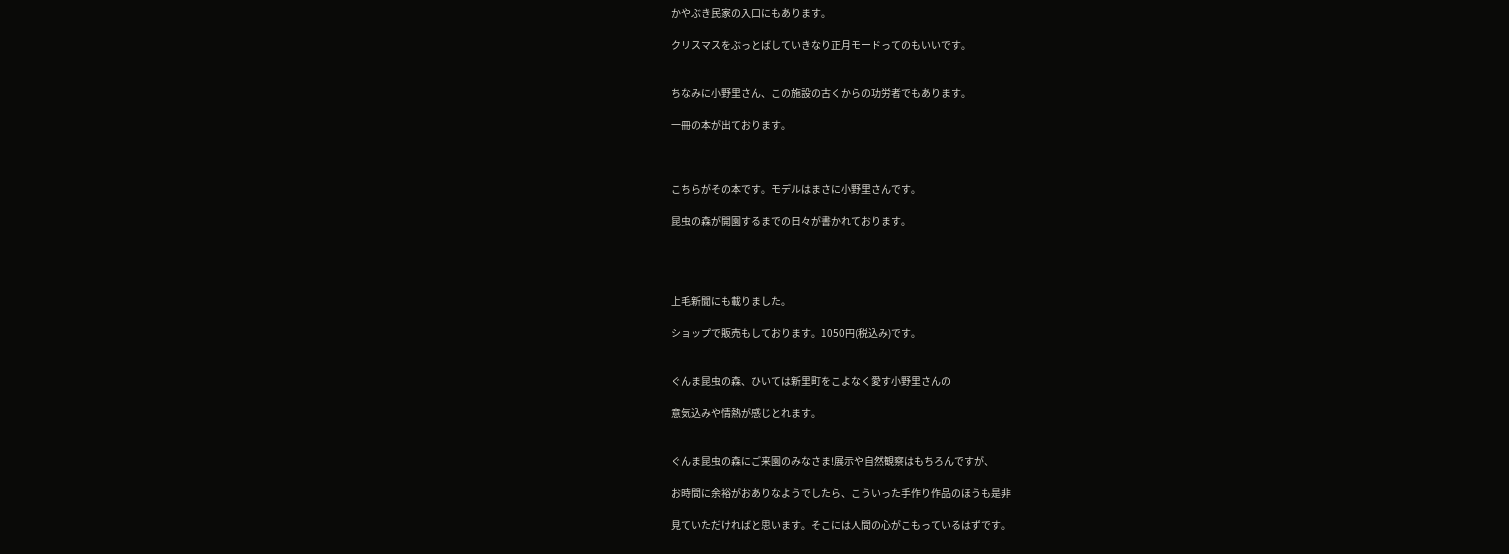かやぶき民家の入口にもあります。

クリスマスをぶっとばしていきなり正月モードってのもいいです。


ちなみに小野里さん、この施設の古くからの功労者でもあります。

一冊の本が出ております。



こちらがその本です。モデルはまさに小野里さんです。

昆虫の森が開園するまでの日々が書かれております。




上毛新聞にも載りました。

ショップで販売もしております。1050円(税込み)です。


ぐんま昆虫の森、ひいては新里町をこよなく愛す小野里さんの

意気込みや情熱が感じとれます。


ぐんま昆虫の森にご来園のみなさま!展示や自然観察はもちろんですが、

お時間に余裕がおありなようでしたら、こういった手作り作品のほうも是非

見ていただければと思います。そこには人間の心がこもっているはずです。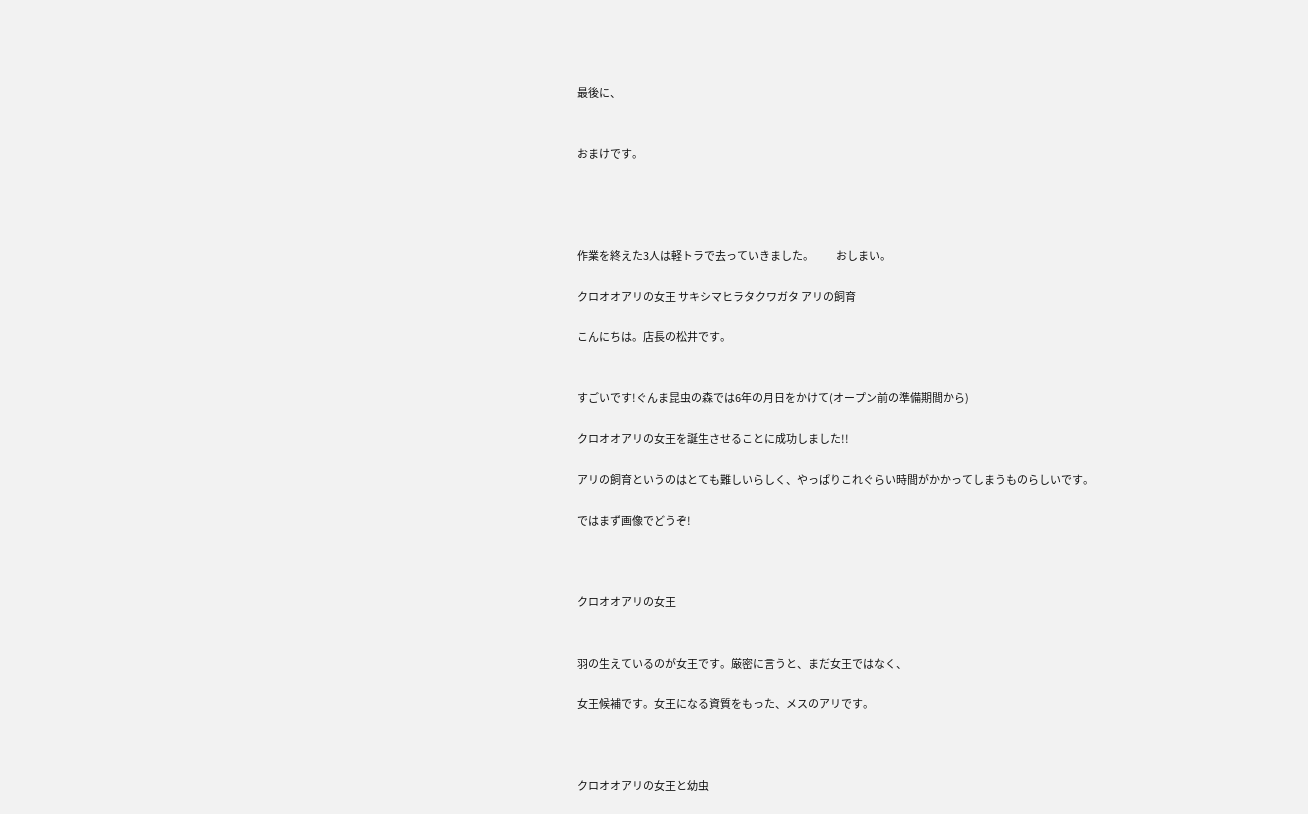最後に、


おまけです。




作業を終えた3人は軽トラで去っていきました。           おしまい。

クロオオアリの女王 サキシマヒラタクワガタ アリの飼育

こんにちは。店長の松井です。


すごいです!ぐんま昆虫の森では6年の月日をかけて(オープン前の準備期間から)

クロオオアリの女王を誕生させることに成功しました!!

アリの飼育というのはとても難しいらしく、やっぱりこれぐらい時間がかかってしまうものらしいです。

ではまず画像でどうぞ!



クロオオアリの女王


羽の生えているのが女王です。厳密に言うと、まだ女王ではなく、

女王候補です。女王になる資質をもった、メスのアリです。



クロオオアリの女王と幼虫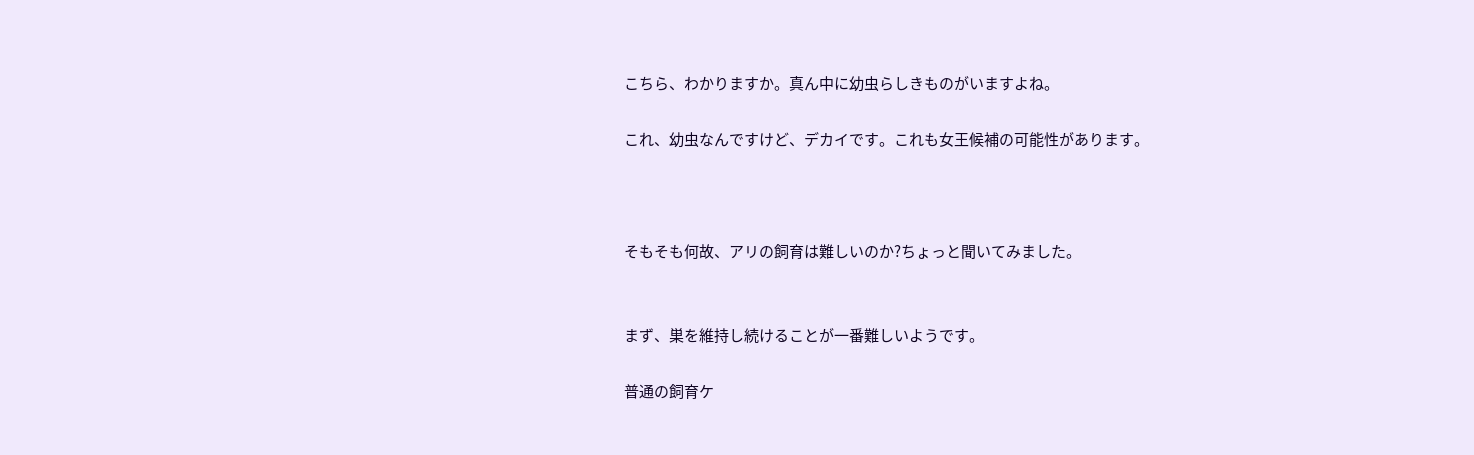こちら、わかりますか。真ん中に幼虫らしきものがいますよね。

これ、幼虫なんですけど、デカイです。これも女王候補の可能性があります。



そもそも何故、アリの飼育は難しいのか?ちょっと聞いてみました。


まず、巣を維持し続けることが一番難しいようです。

普通の飼育ケ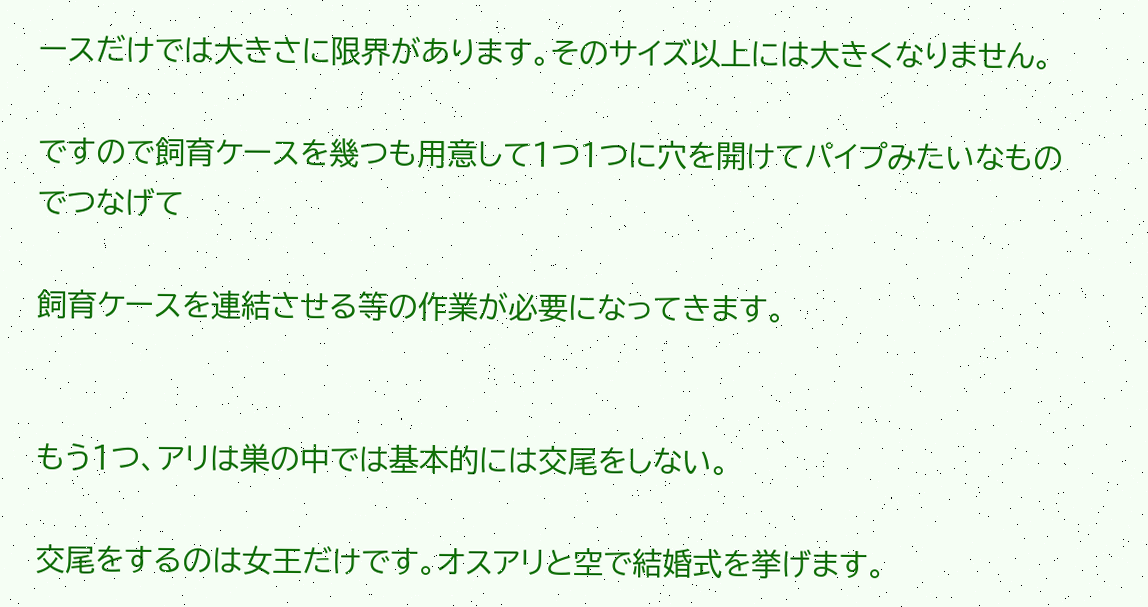ースだけでは大きさに限界があります。そのサイズ以上には大きくなりません。

ですので飼育ケースを幾つも用意して1つ1つに穴を開けてパイプみたいなものでつなげて

飼育ケースを連結させる等の作業が必要になってきます。


もう1つ、アリは巣の中では基本的には交尾をしない。

交尾をするのは女王だけです。オスアリと空で結婚式を挙げます。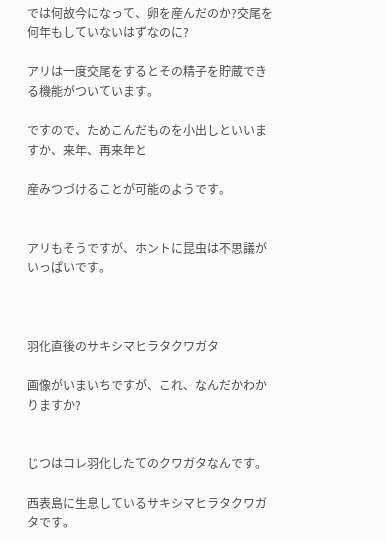では何故今になって、卵を産んだのか?交尾を何年もしていないはずなのに?

アリは一度交尾をするとその精子を貯蔵できる機能がついています。

ですので、ためこんだものを小出しといいますか、来年、再来年と

産みつづけることが可能のようです。


アリもそうですが、ホントに昆虫は不思議がいっぱいです。



羽化直後のサキシマヒラタクワガタ

画像がいまいちですが、これ、なんだかわかりますか?


じつはコレ羽化したてのクワガタなんです。

西表島に生息しているサキシマヒラタクワガタです。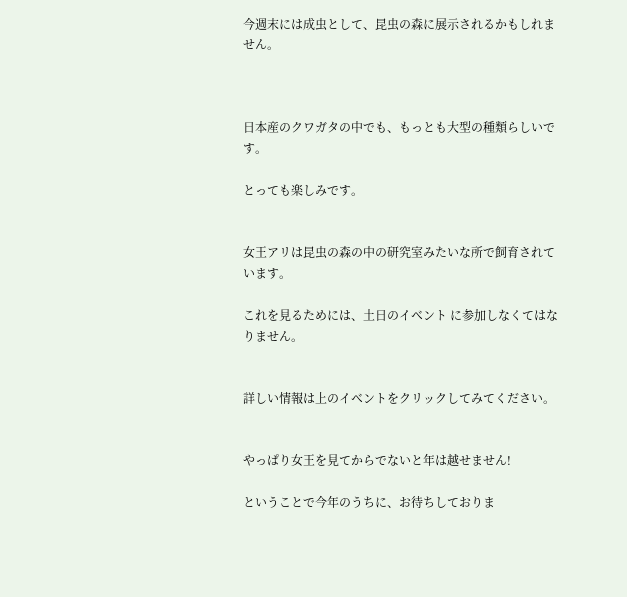今週末には成虫として、昆虫の森に展示されるかもしれません。



日本産のクワガタの中でも、もっとも大型の種類らしいです。

とっても楽しみです。


女王アリは昆虫の森の中の研究室みたいな所で飼育されています。

これを見るためには、土日のイベント に参加しなくてはなりません。


詳しい情報は上のイベントをクリックしてみてください。


やっぱり女王を見てからでないと年は越せません!

ということで今年のうちに、お待ちしておりま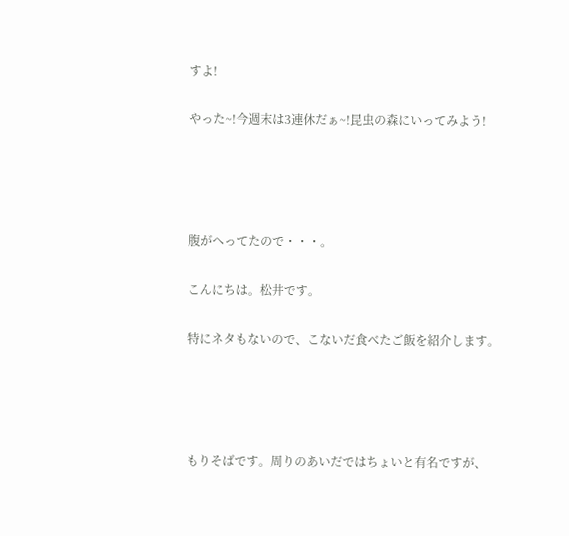すよ!

やった~!今週末は3連休だぁ~!昆虫の森にいってみよう!




腹がへってたので・・・。

こんにちは。松井です。

特にネタもないので、こないだ食べたご飯を紹介します。




もりそばです。周りのあいだではちょいと有名ですが、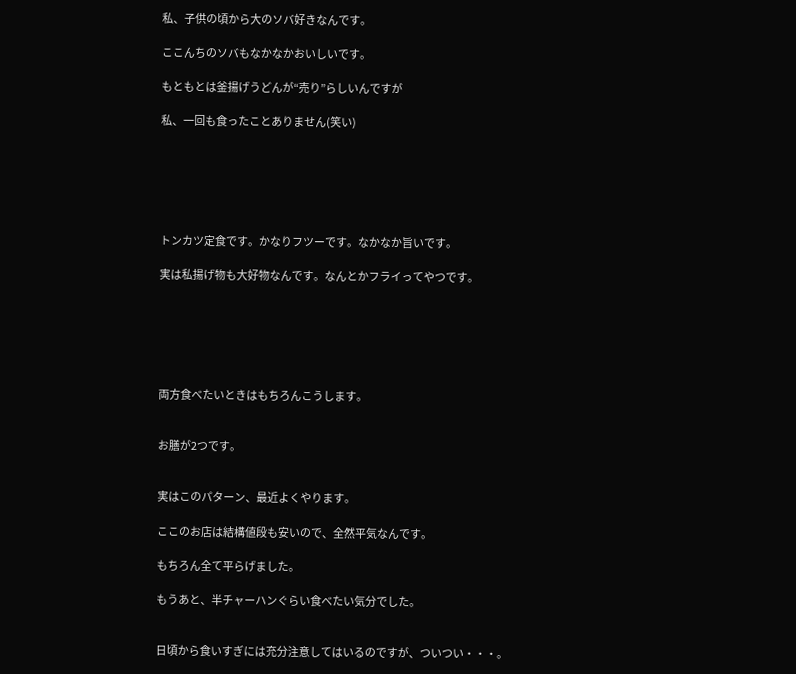私、子供の頃から大のソバ好きなんです。

ここんちのソバもなかなかおいしいです。

もともとは釜揚げうどんが“売り”らしいんですが

私、一回も食ったことありません(笑い)






トンカツ定食です。かなりフツーです。なかなか旨いです。

実は私揚げ物も大好物なんです。なんとかフライってやつです。






両方食べたいときはもちろんこうします。


お膳が2つです。


実はこのパターン、最近よくやります。

ここのお店は結構値段も安いので、全然平気なんです。

もちろん全て平らげました。

もうあと、半チャーハンぐらい食べたい気分でした。


日頃から食いすぎには充分注意してはいるのですが、ついつい・・・。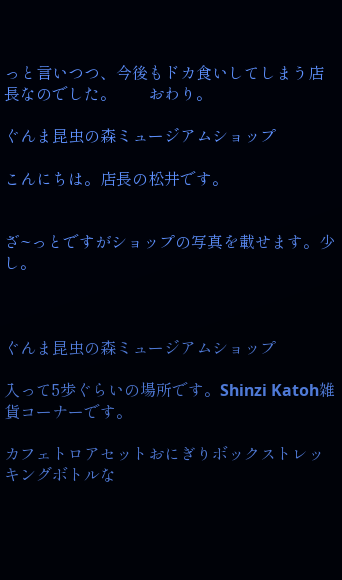っと言いつつ、今後もドカ食いしてしまう店長なのでした。        おわり。

ぐんま昆虫の森ミュージアムショップ

こんにちは。店長の松井です。


ざ~っとですがショップの写真を載せます。少し。



ぐんま昆虫の森ミュージアムショップ

入って5歩ぐらいの場所です。Shinzi Katoh雑貨コーナーです。

カフェトロアセットおにぎりボックストレッキングボトルな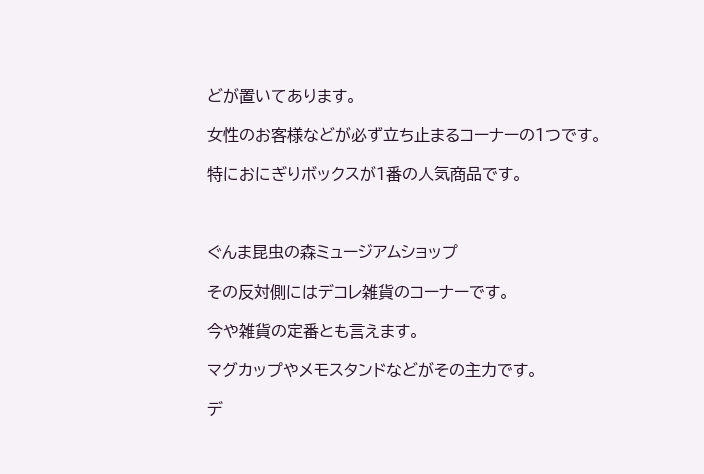どが置いてあります。

女性のお客様などが必ず立ち止まるコーナーの1つです。

特におにぎりボックスが1番の人気商品です。



ぐんま昆虫の森ミュージアムショップ

その反対側にはデコレ雑貨のコーナーです。

今や雑貨の定番とも言えます。

マグカップやメモスタンドなどがその主力です。

デ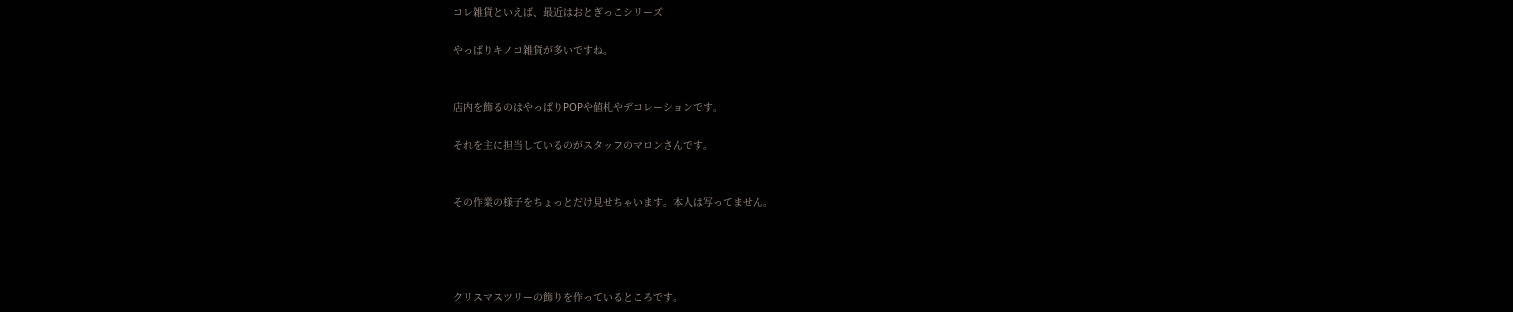コレ雑貨といえば、最近はおとぎっこシリーズ

やっぱりキノコ雑貨が多いですね。


店内を飾るのはやっぱりPOPや値札やデコレーションです。

それを主に担当しているのがスタッフのマロンさんです。


その作業の様子をちょっとだけ見せちゃいます。本人は写ってません。




クリスマスツリーの飾りを作っているところです。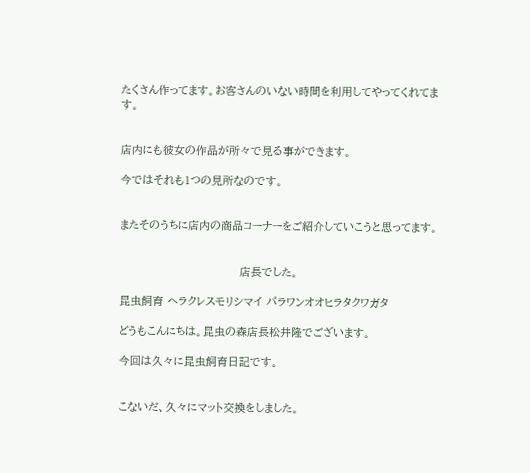たくさん作ってます。お客さんのいない時間を利用してやってくれてます。


店内にも彼女の作品が所々で見る事ができます。

今ではそれも1つの見所なのです。


またそのうちに店内の商品コーナーをご紹介していこうと思ってます。


                              店長でした。

昆虫飼育 ヘラクレスモリシマイ パラワンオオヒラタクワガタ

どうもこんにちは。昆虫の森店長松井隆でございます。

今回は久々に昆虫飼育日記です。


こないだ、久々にマット交換をしました。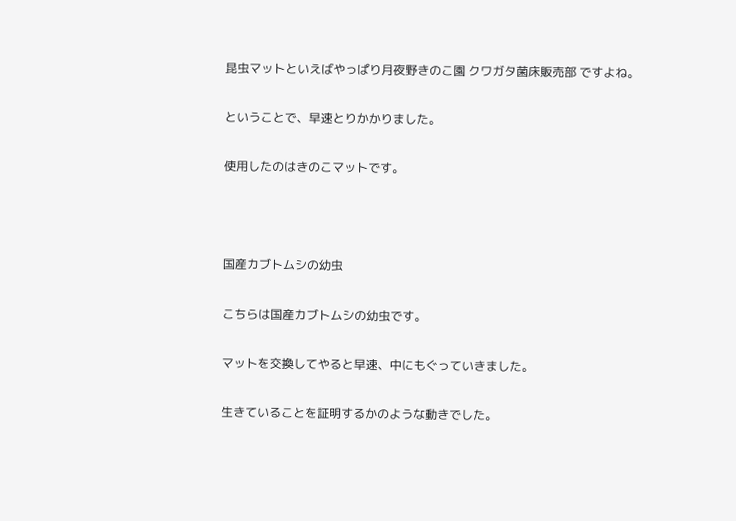昆虫マットといえばやっぱり月夜野きのこ園 クワガタ菌床販売部 ですよね。

ということで、早速とりかかりました。

使用したのはきのこマットです。



国産カブトムシの幼虫

こちらは国産カブトムシの幼虫です。

マットを交換してやると早速、中にもぐっていきました。

生きていることを証明するかのような動きでした。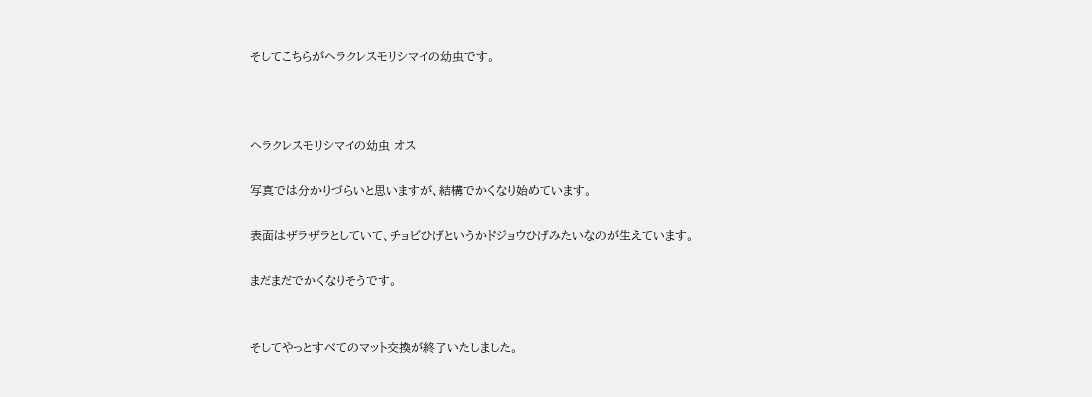そしてこちらがヘラクレスモリシマイの幼虫です。



ヘラクレスモリシマイの幼虫 オス

写真では分かりづらいと思いますが、結構でかくなり始めています。

表面はザラザラとしていて、チョビひげというかドジョウひげみたいなのが生えています。

まだまだでかくなりそうです。


そしてやっとすべてのマット交換が終了いたしました。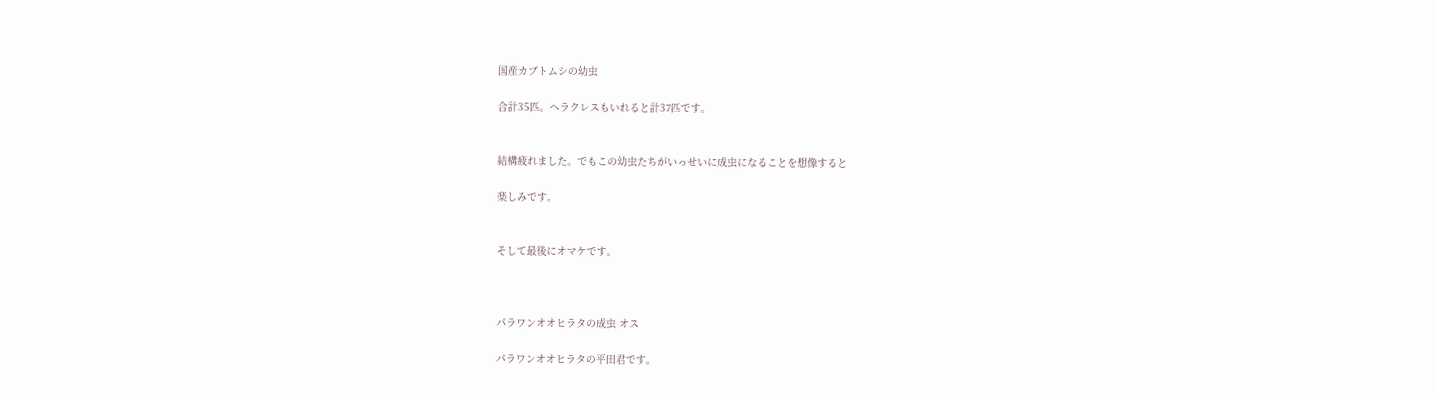国産カブトムシの幼虫

合計35匹。ヘラクレスもいれると計37匹です。


結構疲れました。でもこの幼虫たちがいっせいに成虫になることを想像すると

楽しみです。


そして最後にオマケです。



パラワンオオヒラタの成虫 オス

パラワンオオヒラタの平田君です。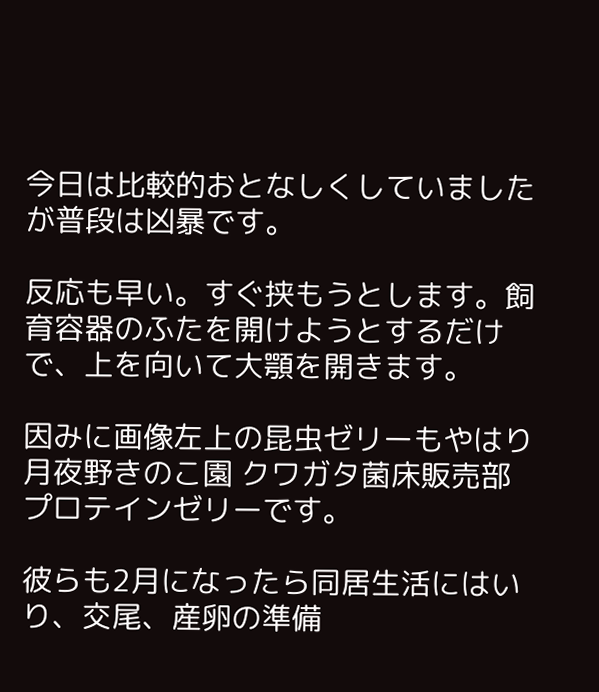今日は比較的おとなしくしていましたが普段は凶暴です。

反応も早い。すぐ挟もうとします。飼育容器のふたを開けようとするだけで、上を向いて大顎を開きます。

因みに画像左上の昆虫ゼリーもやはり月夜野きのこ園 クワガタ菌床販売部プロテインゼリーです。

彼らも2月になったら同居生活にはいり、交尾、産卵の準備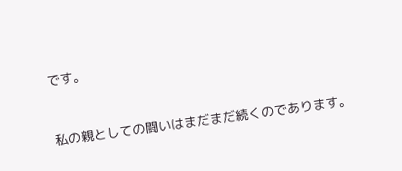です。


私の親としての闘いはまだまだ続くのであります。